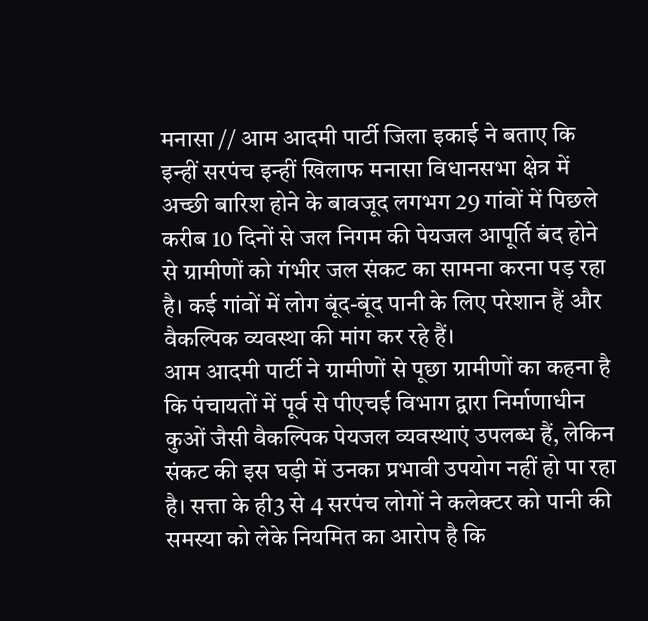मनासा // आम आदमी पार्टी जिला इकाई ने बताए कि इन्हीं सरपंच इन्हीं खिलाफ मनासा विधानसभा क्षेत्र में अच्छी बारिश होने के बावजूद लगभग 29 गांवों में पिछले करीब 10 दिनों से जल निगम की पेयजल आपूर्ति बंद होने से ग्रामीणों को गंभीर जल संकट का सामना करना पड़ रहा है। कई गांवों में लोग बूंद-बूंद पानी के लिए परेशान हैं और वैकल्पिक व्यवस्था की मांग कर रहे हैं।
आम आदमी पार्टी ने ग्रामीणों से पूछा ग्रामीणों का कहना है कि पंचायतों में पूर्व से पीएचई विभाग द्वारा निर्माणाधीन कुओं जैसी वैकल्पिक पेयजल व्यवस्थाएं उपलब्ध हैं, लेकिन संकट की इस घड़ी में उनका प्रभावी उपयोग नहीं हो पा रहा है। सत्ता के ही3 से 4 सरपंच लोगों ने कलेक्टर को पानी की समस्या को लेके नियमित का आरोप है कि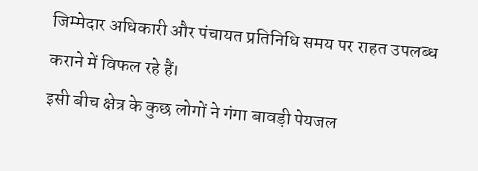जिम्मेदार अधिकारी और पंचायत प्रतिनिधि समय पर राहत उपलब्ध कराने में विफल रहे हैं।
इसी बीच क्षेत्र के कुछ लोगों ने गंगा बावड़ी पेयजल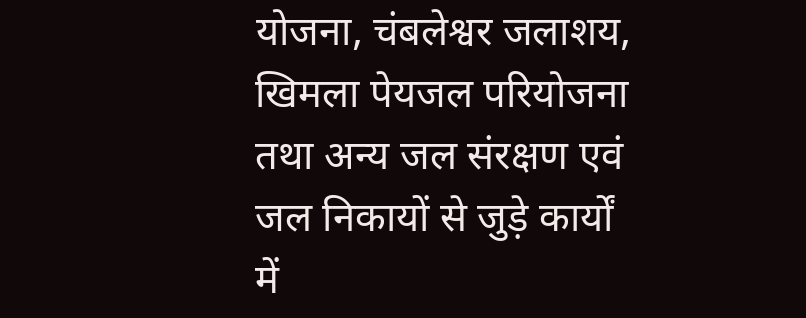योजना, चंबलेश्वर जलाशय, खिमला पेयजल परियोजना तथा अन्य जल संरक्षण एवं जल निकायों से जुड़े कार्यों में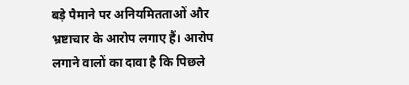बड़े पैमाने पर अनियमितताओं और भ्रष्टाचार के आरोप लगाए हैं। आरोप लगाने वालों का दावा है कि पिछले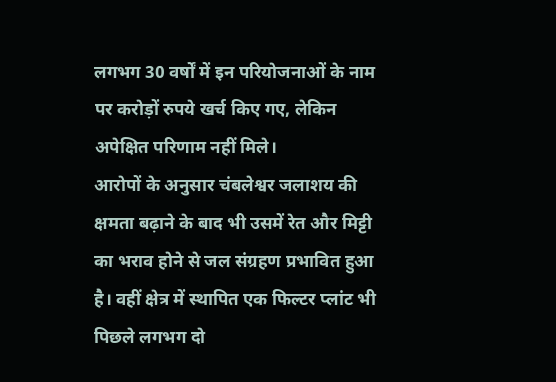लगभग 30 वर्षों में इन परियोजनाओं के नाम पर करोड़ों रुपये खर्च किए गए, लेकिन अपेक्षित परिणाम नहीं मिले।
आरोपों के अनुसार चंबलेश्वर जलाशय की क्षमता बढ़ाने के बाद भी उसमें रेत और मिट्टी का भराव होने से जल संग्रहण प्रभावित हुआ है। वहीं क्षेत्र में स्थापित एक फिल्टर प्लांट भी पिछले लगभग दो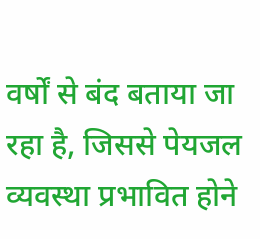वर्षों से बंद बताया जा रहा है, जिससे पेयजल व्यवस्था प्रभावित होने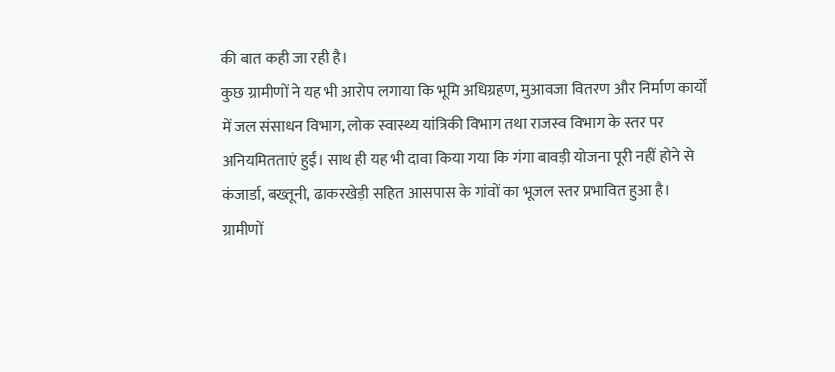की बात कही जा रही है।
कुछ ग्रामीणों ने यह भी आरोप लगाया कि भूमि अधिग्रहण, मुआवजा वितरण और निर्माण कार्यों में जल संसाधन विभाग, लोक स्वास्थ्य यांत्रिकी विभाग तथा राजस्व विभाग के स्तर पर अनियमितताएं हुईं। साथ ही यह भी दावा किया गया कि गंगा बावड़ी योजना पूरी नहीं होने से कंजार्डा, बख्तूनी, ढाकरखेड़ी सहित आसपास के गांवों का भूजल स्तर प्रभावित हुआ है।
ग्रामीणों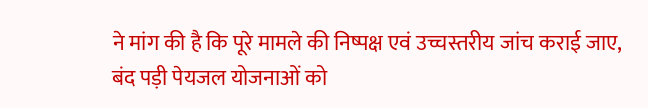ने मांग की है कि पूरे मामले की निष्पक्ष एवं उच्चस्तरीय जांच कराई जाए, बंद पड़ी पेयजल योजनाओं को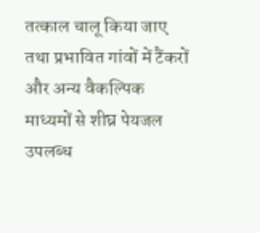तत्काल चालू किया जाए तथा प्रभावित गांवों में टैंकरों और अन्य वैकल्पिक माध्यमों से शीघ्र पेयजल उपलब्ध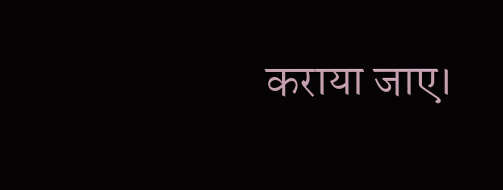कराया जाए।